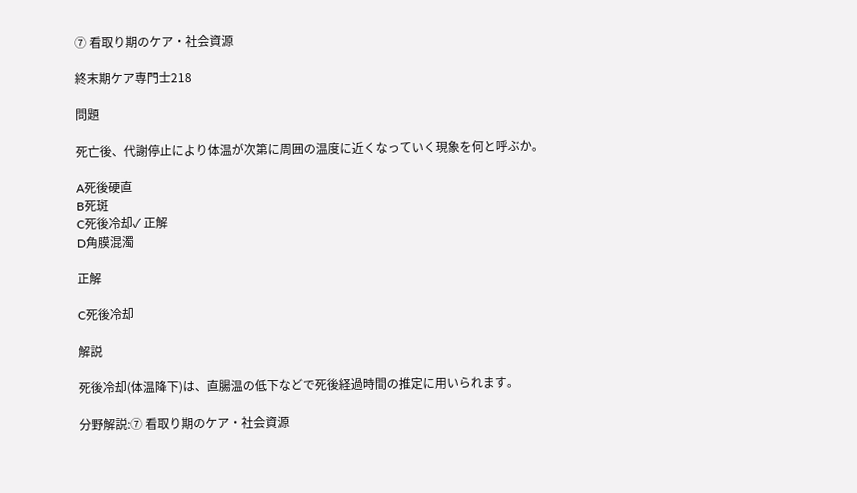⑦ 看取り期のケア・社会資源

終末期ケア専門士218

問題

死亡後、代謝停止により体温が次第に周囲の温度に近くなっていく現象を何と呼ぶか。

A死後硬直
B死斑
C死後冷却✓ 正解
D角膜混濁

正解

C死後冷却

解説

死後冷却(体温降下)は、直腸温の低下などで死後経過時間の推定に用いられます。

分野解説:⑦ 看取り期のケア・社会資源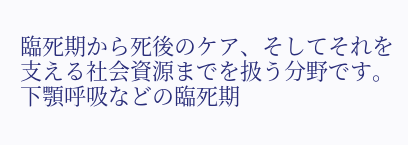臨死期から死後のケア、そしてそれを支える社会資源までを扱う分野です。下顎呼吸などの臨死期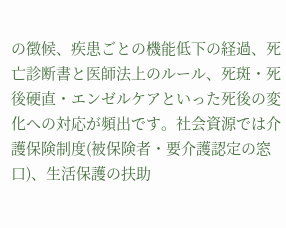の徴候、疾患ごとの機能低下の経過、死亡診断書と医師法上のルール、死斑・死後硬直・エンゼルケアといった死後の変化への対応が頻出です。社会資源では介護保険制度(被保険者・要介護認定の窓口)、生活保護の扶助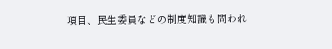項目、民生委員などの制度知識も問われ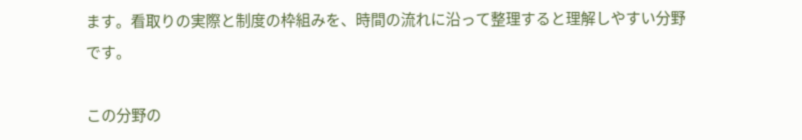ます。看取りの実際と制度の枠組みを、時間の流れに沿って整理すると理解しやすい分野です。

この分野の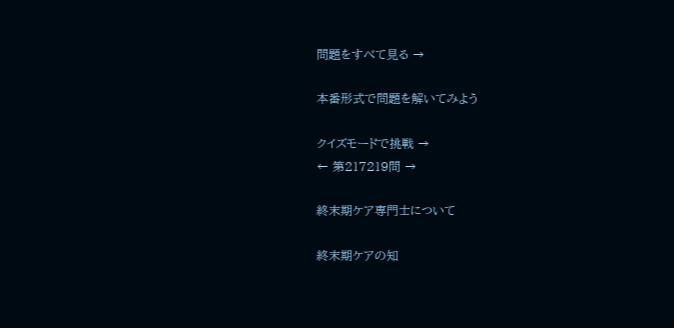問題をすべて見る →

本番形式で問題を解いてみよう

クイズモードで挑戦 →
← 第217219問 →

終末期ケア専門士について

終末期ケアの知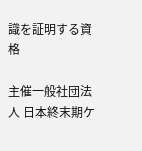識を証明する資格

主催一般社団法人 日本終末期ケ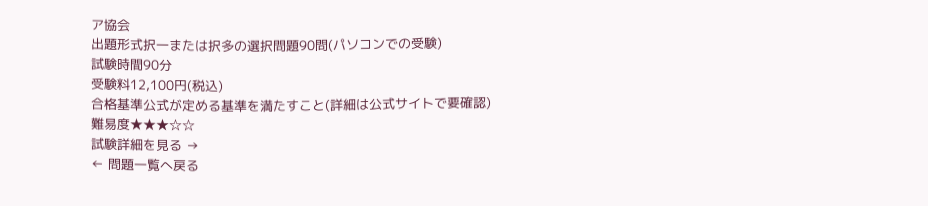ア協会
出題形式択一または択多の選択問題90問(パソコンでの受験)
試験時間90分
受験料12,100円(税込)
合格基準公式が定める基準を満たすこと(詳細は公式サイトで要確認)
難易度★★★☆☆
試験詳細を見る →
← 問題一覧へ戻る